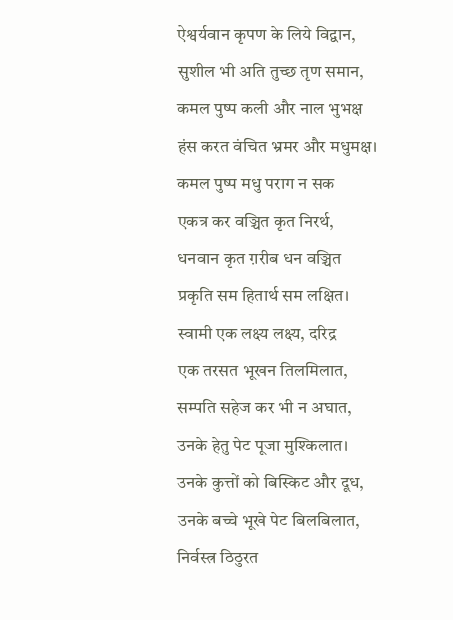ऐश्वर्यवान कृपण के लिये विद्वान,
सुशील भी अति तुच्छ तृण समान,
कमल पुष्प कली और नाल भुभक्ष
हंस करत वंचित भ्रमर और मधुमक्ष।
कमल पुष्प मधु पराग न सक
एकत्र कर वञ्चित कृत निरर्थ,
धनवान कृत ग़रीब धन वञ्चित
प्रकृति सम हितार्थ सम लक्षित।
स्वामी एक लक्ष्य लक्ष्य, दरिद्र
एक तरसत भूखन तिलमिलात,
सम्पति सहेज कर भी न अघात,
उनके हेतु पेट पूजा मुश्किलात।
उनके कुत्तों को बिस्किट और दूध,
उनके बच्चे भूखे पेट बिलबिलात,
निर्वस्त्र ठिठुरत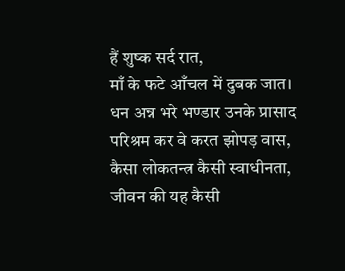हैं शुष्क सर्द रात,
माँ के फटे आँचल में दुबक जात।
धन अन्न भरे भण्डार उनके प्रासाद
परिश्रम कर वे करत झोपड़ वास,
कैसा लोकतन्त्र कैसी स्वाधीनता,
जीवन की यह कैसी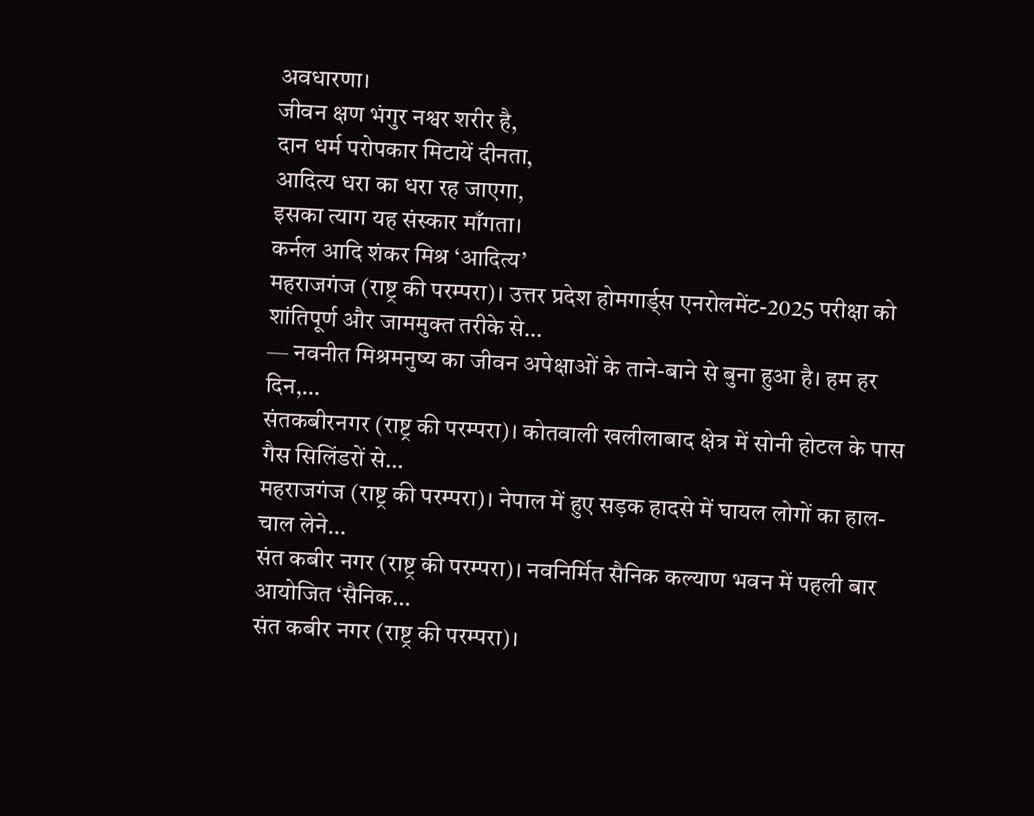अवधारणा।
जीवन क्षण भंगुर नश्वर शरीर है,
दान धर्म परोपकार मिटायें दीनता,
आदित्य धरा का धरा रह जाएगा,
इसका त्याग यह संस्कार माँगता।
कर्नल आदि शंकर मिश्र ‘आदित्य’
महराजगंज (राष्ट्र की परम्परा)। उत्तर प्रदेश होमगार्ड्स एनरोलमेंट-2025 परीक्षा को शांतिपूर्ण और जाममुक्त तरीके से…
— नवनीत मिश्रमनुष्य का जीवन अपेक्षाओं के ताने-बाने से बुना हुआ है। हम हर दिन,…
संतकबीरनगर (राष्ट्र की परम्परा)। कोतवाली खलीलाबाद क्षेत्र में सोनी होटल के पास गैस सिलिंडरों से…
महराजगंज (राष्ट्र की परम्परा)। नेपाल में हुए सड़क हादसे में घायल लोगों का हाल-चाल लेने…
संत कबीर नगर (राष्ट्र की परम्परा)। नवनिर्मित सैनिक कल्याण भवन में पहली बार आयोजित ‘सैनिक…
संत कबीर नगर (राष्ट्र की परम्परा)।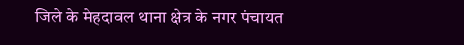जिले के मेहदावल थाना क्षेत्र के नगर पंचायत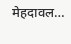मेहदावल…